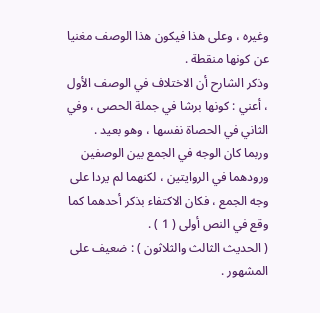وغيره ، وعلى هذا فيكون هذا الوصف مغنيا عن كونها منقطة .
وذكر الشارح أن الاختلاف في الوصف الأول ، أعني : كونها برشا في جملة الحصى ، وفي الثاني في الحصاة نفسها ، وهو بعيد .
وربما كان الوجه في الجمع بين الوصفين ورودهما في الروايتين ، لكنهما لم يردا على وجه الجمع ، فكان الاكتفاء بذكر أحدهما كما وقع في النص أولى ( 1 ) .
( الحديث الثالث والثلاثون ) : ضعيف على المشهور .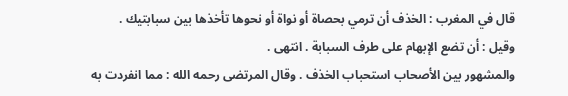قال في المغرب : الخذف أن ترمي بحصاة أو نواة أو نحوها تأخذها بين سبابتيك .
وقيل : أن تضع الإبهام على طرف السبابة . انتهى .
والمشهور بين الأصحاب استحباب الخذف . وقال المرتضى رحمه الله : مما انفردت به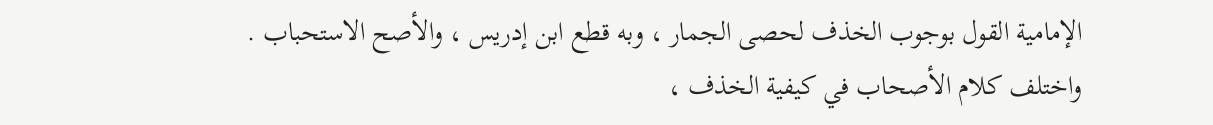الإمامية القول بوجوب الخذف لحصى الجمار ، وبه قطع ابن إدريس ، والأصح الاستحباب .
واختلف كلام الأصحاب في كيفية الخذف ،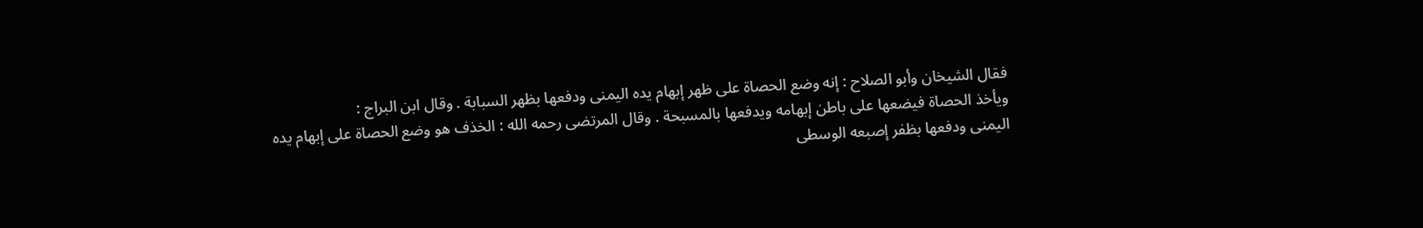فقال الشيخان وأبو الصلاح : إنه وضع الحصاة على ظهر إبهام يده اليمنى ودفعها بظهر السبابة . وقال ابن البراج :
ويأخذ الحصاة فيضعها على باطن إبهامه ويدفعها بالمسبحة . وقال المرتضى رحمه الله : الخذف هو وضع الحصاة على إبهام يده اليمنى ودفعها بظفر إصبعه الوسطى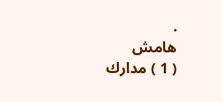.
هامش
( 1 ) مدارك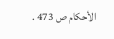الأحكام ص 473 .